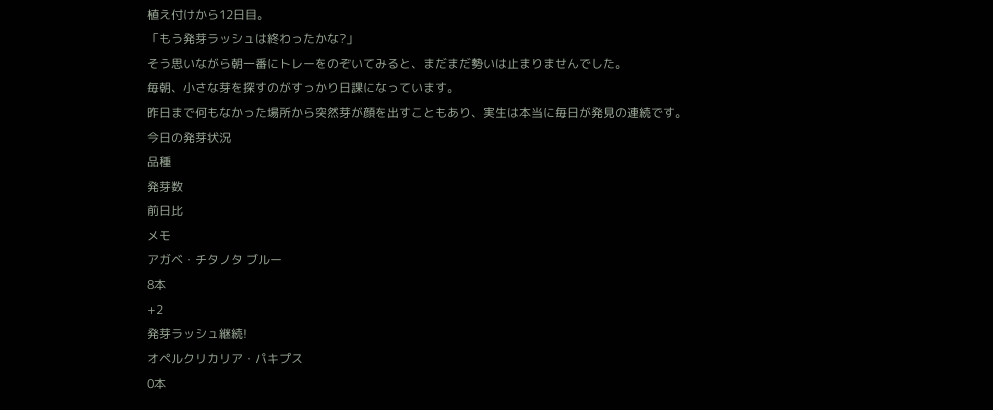植え付けから12日目。
「もう発芽ラッシュは終わったかな?」
そう思いながら朝一番にトレーをのぞいてみると、まだまだ勢いは止まりませんでした。
毎朝、小さな芽を探すのがすっかり日課になっています。
昨日まで何もなかった場所から突然芽が顔を出すこともあり、実生は本当に毎日が発見の連続です。
今日の発芽状況
品種
発芽数
前日比
メモ
アガベ・チタノタ ブルー
8本
+2
発芽ラッシュ継続!
オペルクリカリア・パキプス
0本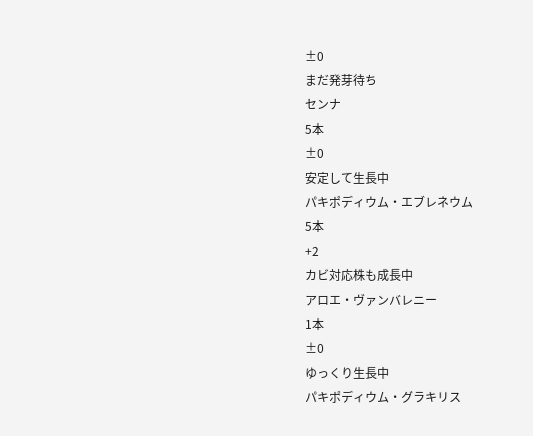±0
まだ発芽待ち
センナ
5本
±0
安定して生長中
パキポディウム・エブレネウム
5本
+2
カビ対応株も成長中
アロエ・ヴァンバレニー
1本
±0
ゆっくり生長中
パキポディウム・グラキリス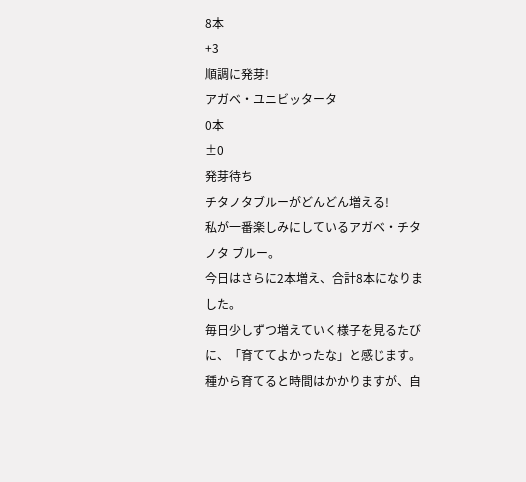8本
+3
順調に発芽!
アガベ・ユニビッタータ
0本
±0
発芽待ち
チタノタブルーがどんどん増える!
私が一番楽しみにしているアガベ・チタノタ ブルー。
今日はさらに2本増え、合計8本になりました。
毎日少しずつ増えていく様子を見るたびに、「育ててよかったな」と感じます。
種から育てると時間はかかりますが、自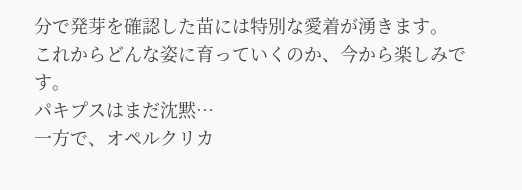分で発芽を確認した苗には特別な愛着が湧きます。
これからどんな姿に育っていくのか、今から楽しみです。
パキプスはまだ沈黙…
一方で、オペルクリカ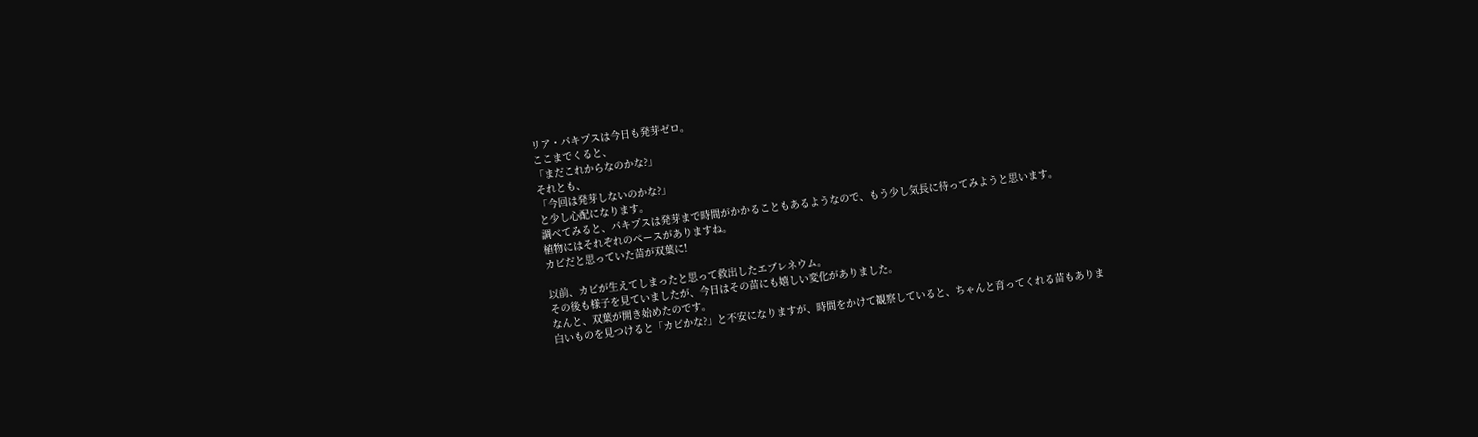リア・パキプスは今日も発芽ゼロ。
ここまでくると、
「まだこれからなのかな?」
それとも、
「今回は発芽しないのかな?」
と少し心配になります。
調べてみると、パキプスは発芽まで時間がかかることもあるようなので、もう少し気長に待ってみようと思います。
植物にはそれぞれのペースがありますね。
カビだと思っていた苗が双葉に!

以前、カビが生えてしまったと思って救出したエブレネウム。
その後も様子を見ていましたが、今日はその苗にも嬉しい変化がありました。
なんと、双葉が開き始めたのです。
白いものを見つけると「カビかな?」と不安になりますが、時間をかけて観察していると、ちゃんと育ってくれる苗もありま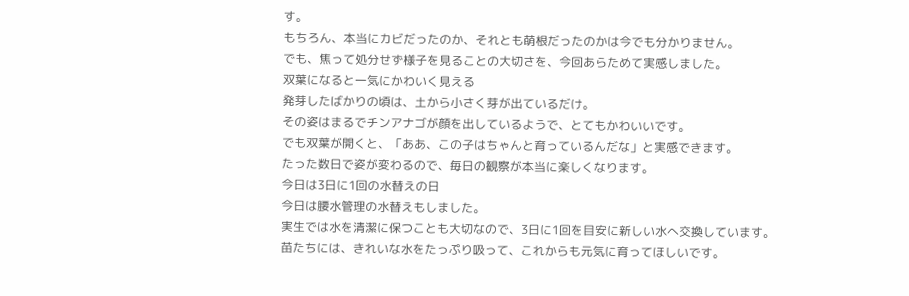す。
もちろん、本当にカビだったのか、それとも萌根だったのかは今でも分かりません。
でも、焦って処分せず様子を見ることの大切さを、今回あらためて実感しました。
双葉になると一気にかわいく見える
発芽したばかりの頃は、土から小さく芽が出ているだけ。
その姿はまるでチンアナゴが顔を出しているようで、とてもかわいいです。
でも双葉が開くと、「ああ、この子はちゃんと育っているんだな」と実感できます。
たった数日で姿が変わるので、毎日の観察が本当に楽しくなります。
今日は3日に1回の水替えの日
今日は腰水管理の水替えもしました。
実生では水を清潔に保つことも大切なので、3日に1回を目安に新しい水へ交換しています。
苗たちには、きれいな水をたっぷり吸って、これからも元気に育ってほしいです。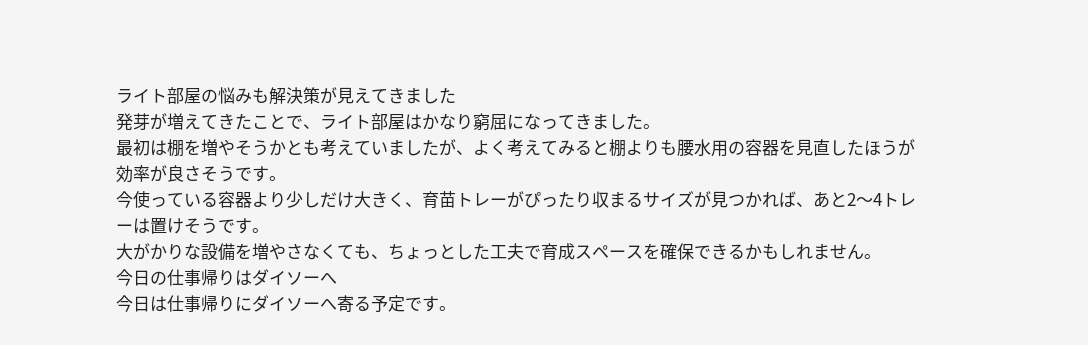ライト部屋の悩みも解決策が見えてきました
発芽が増えてきたことで、ライト部屋はかなり窮屈になってきました。
最初は棚を増やそうかとも考えていましたが、よく考えてみると棚よりも腰水用の容器を見直したほうが効率が良さそうです。
今使っている容器より少しだけ大きく、育苗トレーがぴったり収まるサイズが見つかれば、あと2〜4トレーは置けそうです。
大がかりな設備を増やさなくても、ちょっとした工夫で育成スペースを確保できるかもしれません。
今日の仕事帰りはダイソーへ
今日は仕事帰りにダイソーへ寄る予定です。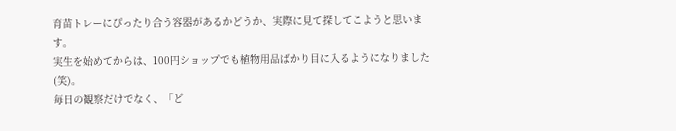育苗トレーにぴったり合う容器があるかどうか、実際に見て探してこようと思います。
実生を始めてからは、100円ショップでも植物用品ばかり目に入るようになりました(笑)。
毎日の観察だけでなく、「ど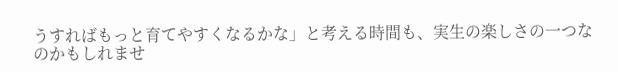うすればもっと育てやすくなるかな」と考える時間も、実生の楽しさの一つなのかもしれませ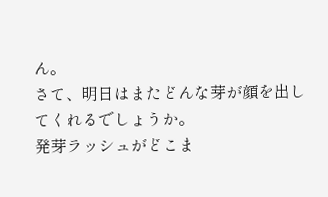ん。
さて、明日はまたどんな芽が顔を出してくれるでしょうか。
発芽ラッシュがどこま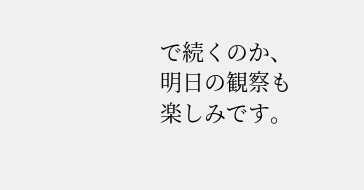で続くのか、明日の観察も楽しみです。